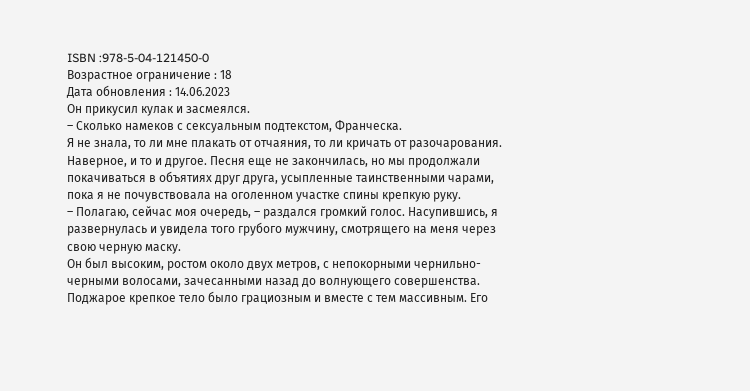ISBN :978-5-04-121450-0
Возрастное ограничение : 18
Дата обновления : 14.06.2023
Он прикусил кулак и засмеялся.
– Сколько намеков с сексуальным подтекстом, Франческа.
Я не знала, то ли мне плакать от отчаяния, то ли кричать от разочарования. Наверное, и то и другое. Песня еще не закончилась, но мы продолжали покачиваться в объятиях друг друга, усыпленные таинственными чарами, пока я не почувствовала на оголенном участке спины крепкую руку.
– Полагаю, сейчас моя очередь, – раздался громкий голос. Насупившись, я развернулась и увидела того грубого мужчину, смотрящего на меня через свою черную маску.
Он был высоким, ростом около двух метров, с непокорными чернильно-черными волосами, зачесанными назад до волнующего совершенства. Поджарое крепкое тело было грациозным и вместе с тем массивным. Его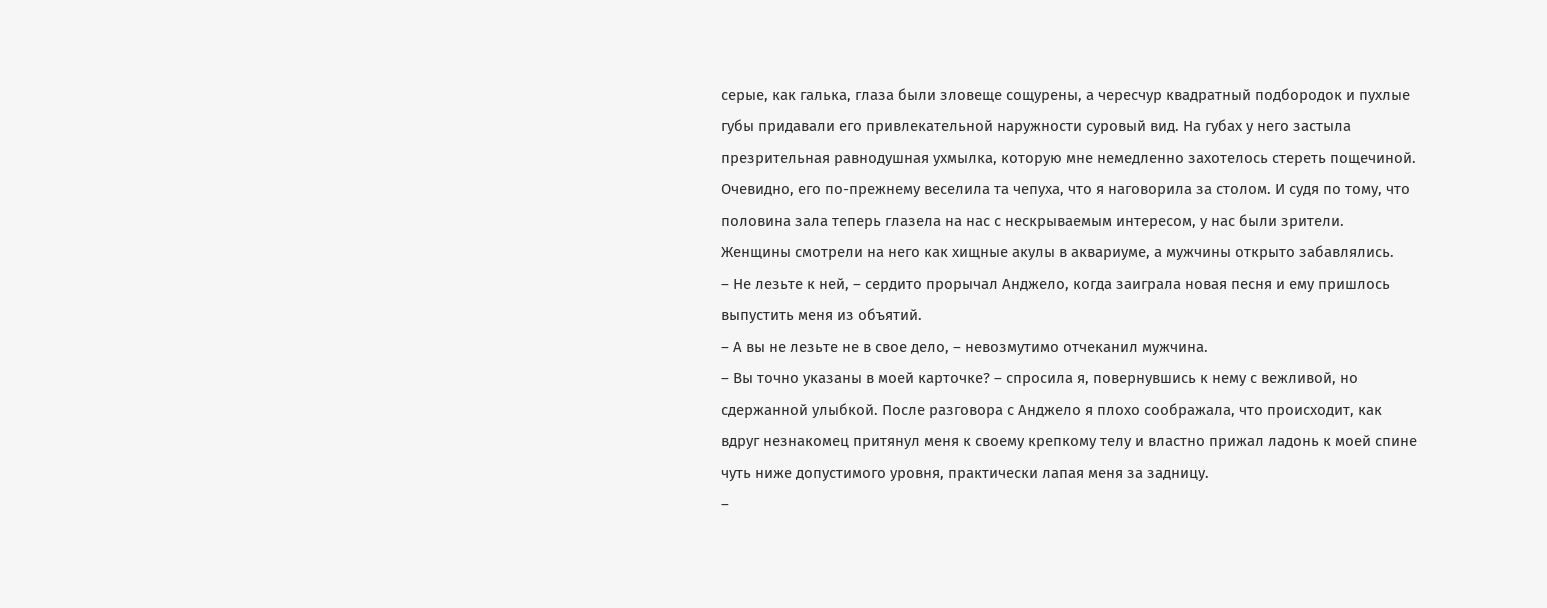серые, как галька, глаза были зловеще сощурены, а чересчур квадратный подбородок и пухлые губы придавали его привлекательной наружности суровый вид. На губах у него застыла презрительная равнодушная ухмылка, которую мне немедленно захотелось стереть пощечиной. Очевидно, его по-прежнему веселила та чепуха, что я наговорила за столом. И судя по тому, что половина зала теперь глазела на нас с нескрываемым интересом, у нас были зрители. Женщины смотрели на него как хищные акулы в аквариуме, а мужчины открыто забавлялись.
– Не лезьте к ней, – сердито прорычал Анджело, когда заиграла новая песня и ему пришлось выпустить меня из объятий.
– А вы не лезьте не в свое дело, – невозмутимо отчеканил мужчина.
– Вы точно указаны в моей карточке? – спросила я, повернувшись к нему с вежливой, но сдержанной улыбкой. После разговора с Анджело я плохо соображала, что происходит, как вдруг незнакомец притянул меня к своему крепкому телу и властно прижал ладонь к моей спине чуть ниже допустимого уровня, практически лапая меня за задницу.
–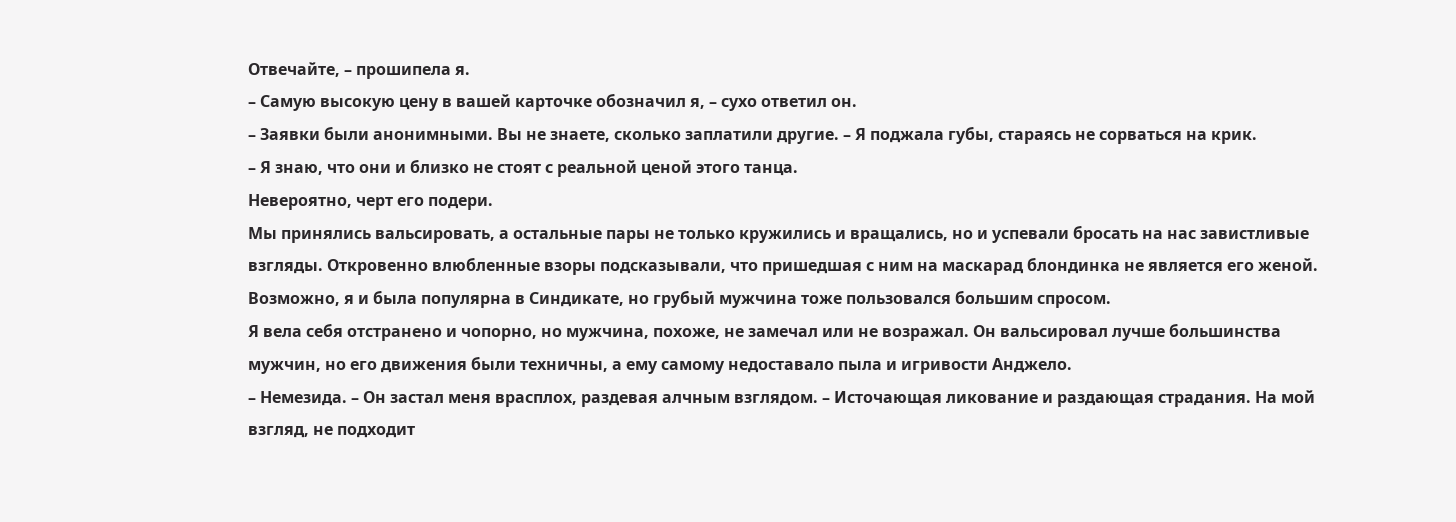Отвечайте, – прошипела я.
– Самую высокую цену в вашей карточке обозначил я, – сухо ответил он.
– Заявки были анонимными. Вы не знаете, сколько заплатили другие. – Я поджала губы, стараясь не сорваться на крик.
– Я знаю, что они и близко не стоят с реальной ценой этого танца.
Невероятно, черт его подери.
Мы принялись вальсировать, а остальные пары не только кружились и вращались, но и успевали бросать на нас завистливые взгляды. Откровенно влюбленные взоры подсказывали, что пришедшая с ним на маскарад блондинка не является его женой. Возможно, я и была популярна в Синдикате, но грубый мужчина тоже пользовался большим спросом.
Я вела себя отстранено и чопорно, но мужчина, похоже, не замечал или не возражал. Он вальсировал лучше большинства мужчин, но его движения были техничны, а ему самому недоставало пыла и игривости Анджело.
– Немезида. – Он застал меня врасплох, раздевая алчным взглядом. – Источающая ликование и раздающая страдания. На мой взгляд, не подходит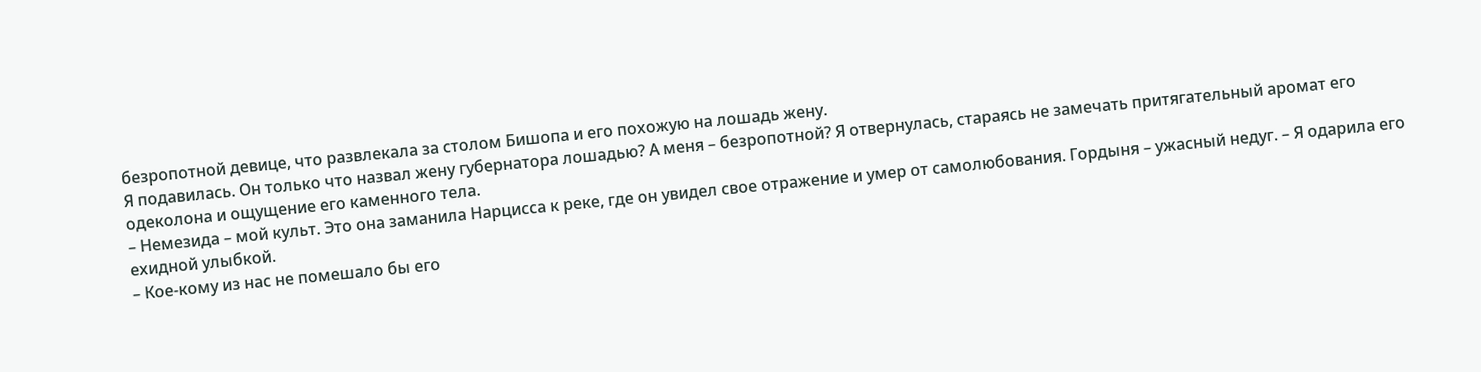безропотной девице, что развлекала за столом Бишопа и его похожую на лошадь жену.
Я подавилась. Он только что назвал жену губернатора лошадью? А меня – безропотной? Я отвернулась, стараясь не замечать притягательный аромат его одеколона и ощущение его каменного тела.
– Немезида – мой культ. Это она заманила Нарцисса к реке, где он увидел свое отражение и умер от самолюбования. Гордыня – ужасный недуг. – Я одарила его ехидной улыбкой.
– Кое-кому из нас не помешало бы его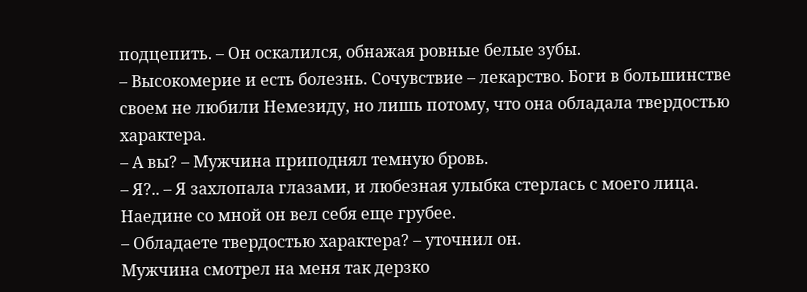подцепить. – Он оскалился, обнажая ровные белые зубы.
– Высокомерие и есть болезнь. Сочувствие – лекарство. Боги в большинстве своем не любили Немезиду, но лишь потому, что она обладала твердостью характера.
– А вы? – Мужчина приподнял темную бровь.
– Я?.. – Я захлопала глазами, и любезная улыбка стерлась с моего лица. Наедине со мной он вел себя еще грубее.
– Обладаете твердостью характера? – уточнил он.
Мужчина смотрел на меня так дерзко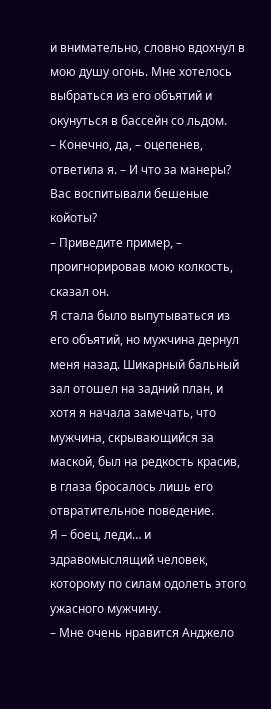и внимательно, словно вдохнул в мою душу огонь. Мне хотелось выбраться из его объятий и окунуться в бассейн со льдом.
– Конечно, да, – оцепенев, ответила я. – И что за манеры? Вас воспитывали бешеные койоты?
– Приведите пример, – проигнорировав мою колкость, сказал он.
Я стала было выпутываться из его объятий, но мужчина дернул меня назад. Шикарный бальный зал отошел на задний план, и хотя я начала замечать, что мужчина, скрывающийся за маской, был на редкость красив, в глаза бросалось лишь его отвратительное поведение.
Я – боец, леди… и здравомыслящий человек, которому по силам одолеть этого ужасного мужчину.
– Мне очень нравится Анджело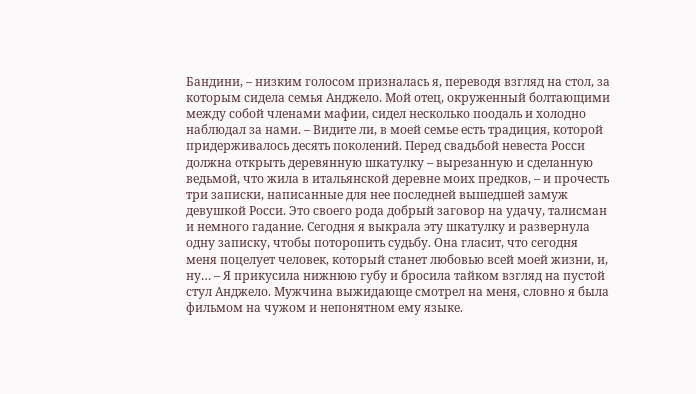Бандини, – низким голосом призналась я, переводя взгляд на стол, за которым сидела семья Анджело. Мой отец, окруженный болтающими между собой членами мафии, сидел несколько поодаль и холодно наблюдал за нами. – Видите ли, в моей семье есть традиция, которой придерживалось десять поколений. Перед свадьбой невеста Росси должна открыть деревянную шкатулку – вырезанную и сделанную ведьмой, что жила в итальянской деревне моих предков, – и прочесть три записки, написанные для нее последней вышедшей замуж девушкой Росси. Это своего рода добрый заговор на удачу, талисман и немного гадание. Сегодня я выкрала эту шкатулку и развернула одну записку, чтобы поторопить судьбу. Она гласит, что сегодня меня поцелует человек, который станет любовью всей моей жизни, и, ну… – Я прикусила нижнюю губу и бросила тайком взгляд на пустой стул Анджело. Мужчина выжидающе смотрел на меня, словно я была фильмом на чужом и непонятном ему языке.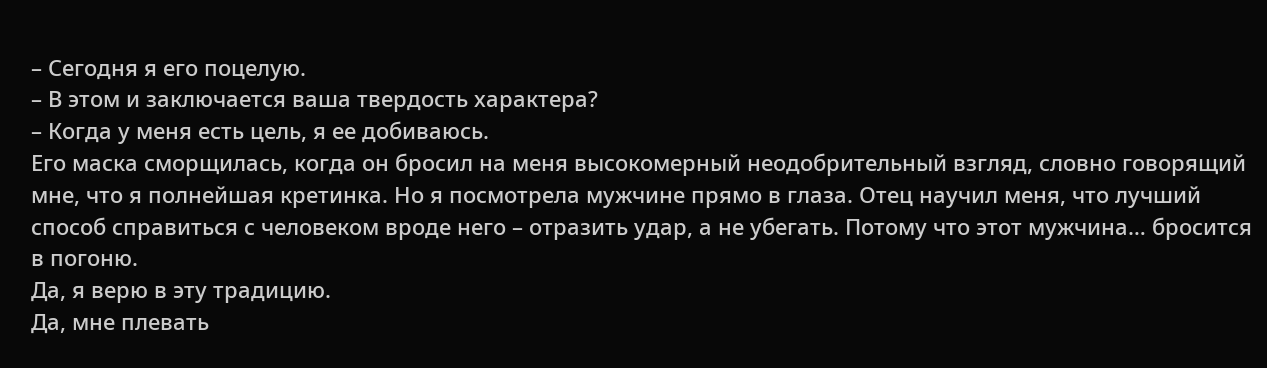– Сегодня я его поцелую.
– В этом и заключается ваша твердость характера?
– Когда у меня есть цель, я ее добиваюсь.
Его маска сморщилась, когда он бросил на меня высокомерный неодобрительный взгляд, словно говорящий мне, что я полнейшая кретинка. Но я посмотрела мужчине прямо в глаза. Отец научил меня, что лучший способ справиться с человеком вроде него – отразить удар, а не убегать. Потому что этот мужчина… бросится в погоню.
Да, я верю в эту традицию.
Да, мне плевать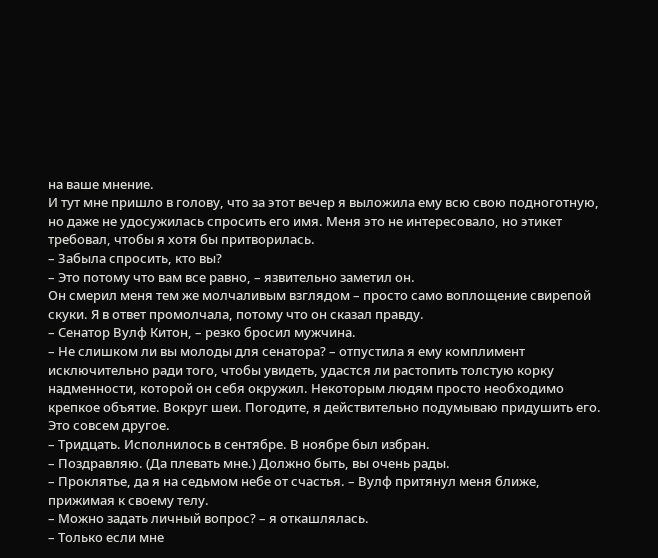на ваше мнение.
И тут мне пришло в голову, что за этот вечер я выложила ему всю свою подноготную, но даже не удосужилась спросить его имя. Меня это не интересовало, но этикет требовал, чтобы я хотя бы притворилась.
– Забыла спросить, кто вы?
– Это потому что вам все равно, – язвительно заметил он.
Он смерил меня тем же молчаливым взглядом – просто само воплощение свирепой скуки. Я в ответ промолчала, потому что он сказал правду.
– Сенатор Вулф Китон, – резко бросил мужчина.
– Не слишком ли вы молоды для сенатора? – отпустила я ему комплимент исключительно ради того, чтобы увидеть, удастся ли растопить толстую корку надменности, которой он себя окружил. Некоторым людям просто необходимо крепкое объятие. Вокруг шеи. Погодите, я действительно подумываю придушить его. Это совсем другое.
– Тридцать. Исполнилось в сентябре. В ноябре был избран.
– Поздравляю. (Да плевать мне.) Должно быть, вы очень рады.
– Проклятье, да я на седьмом небе от счастья. – Вулф притянул меня ближе, прижимая к своему телу.
– Можно задать личный вопрос? – я откашлялась.
– Только если мне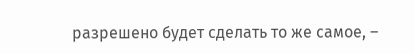разрешено будет сделать то же самое, –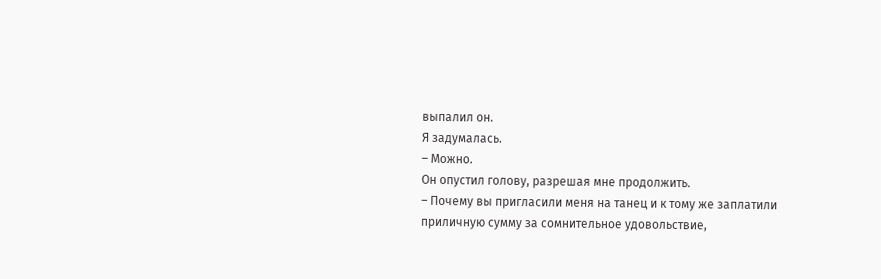выпалил он.
Я задумалась.
– Можно.
Он опустил голову, разрешая мне продолжить.
– Почему вы пригласили меня на танец и к тому же заплатили приличную сумму за сомнительное удовольствие,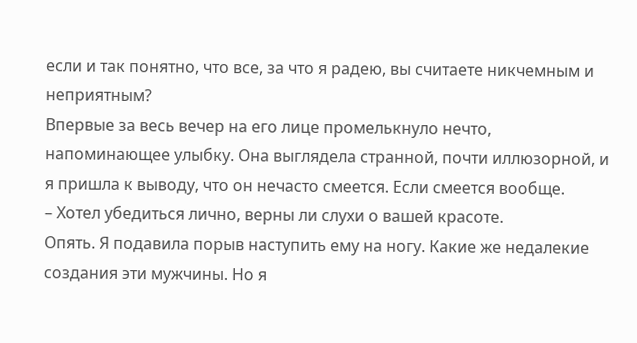если и так понятно, что все, за что я радею, вы считаете никчемным и неприятным?
Впервые за весь вечер на его лице промелькнуло нечто, напоминающее улыбку. Она выглядела странной, почти иллюзорной, и я пришла к выводу, что он нечасто смеется. Если смеется вообще.
– Хотел убедиться лично, верны ли слухи о вашей красоте.
Опять. Я подавила порыв наступить ему на ногу. Какие же недалекие создания эти мужчины. Но я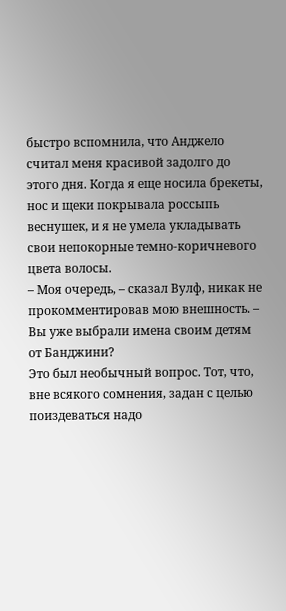быстро вспомнила, что Анджело считал меня красивой задолго до этого дня. Когда я еще носила брекеты, нос и щеки покрывала россыпь веснушек, и я не умела укладывать свои непокорные темно-коричневого цвета волосы.
– Моя очередь, – сказал Вулф, никак не прокомментировав мою внешность. – Вы уже выбрали имена своим детям от Банджини?
Это был необычный вопрос. Тот, что, вне всякого сомнения, задан с целью поиздеваться надо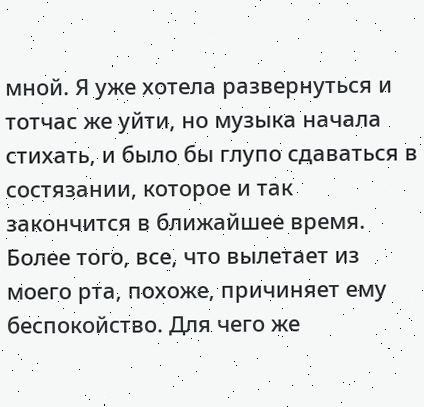мной. Я уже хотела развернуться и тотчас же уйти, но музыка начала стихать, и было бы глупо сдаваться в состязании, которое и так закончится в ближайшее время. Более того, все, что вылетает из моего рта, похоже, причиняет ему беспокойство. Для чего же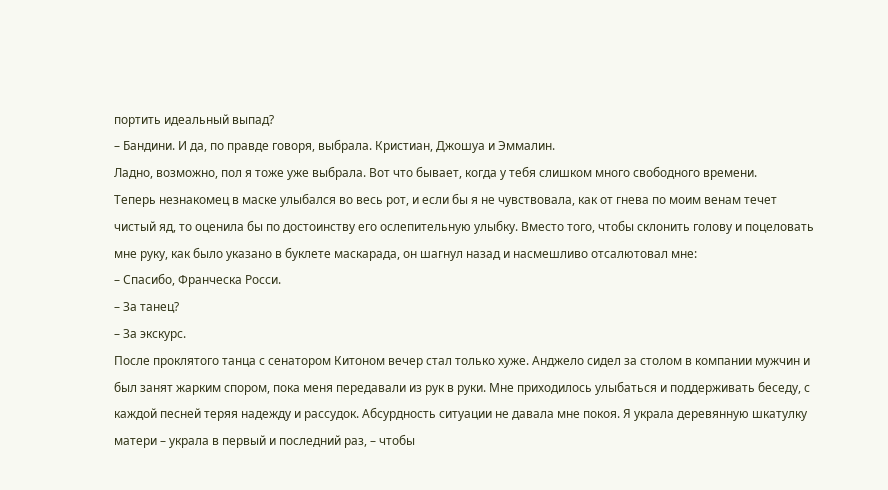портить идеальный выпад?
– Бандини. И да, по правде говоря, выбрала. Кристиан, Джошуа и Эммалин.
Ладно, возможно, пол я тоже уже выбрала. Вот что бывает, когда у тебя слишком много свободного времени.
Теперь незнакомец в маске улыбался во весь рот, и если бы я не чувствовала, как от гнева по моим венам течет чистый яд, то оценила бы по достоинству его ослепительную улыбку. Вместо того, чтобы склонить голову и поцеловать мне руку, как было указано в буклете маскарада, он шагнул назад и насмешливо отсалютовал мне:
– Спасибо, Франческа Росси.
– За танец?
– За экскурс.
После проклятого танца с сенатором Китоном вечер стал только хуже. Анджело сидел за столом в компании мужчин и был занят жарким спором, пока меня передавали из рук в руки. Мне приходилось улыбаться и поддерживать беседу, с каждой песней теряя надежду и рассудок. Абсурдность ситуации не давала мне покоя. Я украла деревянную шкатулку матери – украла в первый и последний раз, – чтобы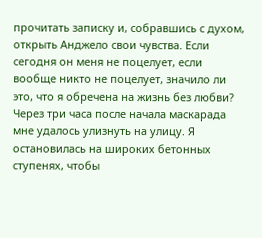прочитать записку и, собравшись с духом, открыть Анджело свои чувства. Если сегодня он меня не поцелует, если вообще никто не поцелует, значило ли это, что я обречена на жизнь без любви?
Через три часа после начала маскарада мне удалось улизнуть на улицу. Я остановилась на широких бетонных ступенях, чтобы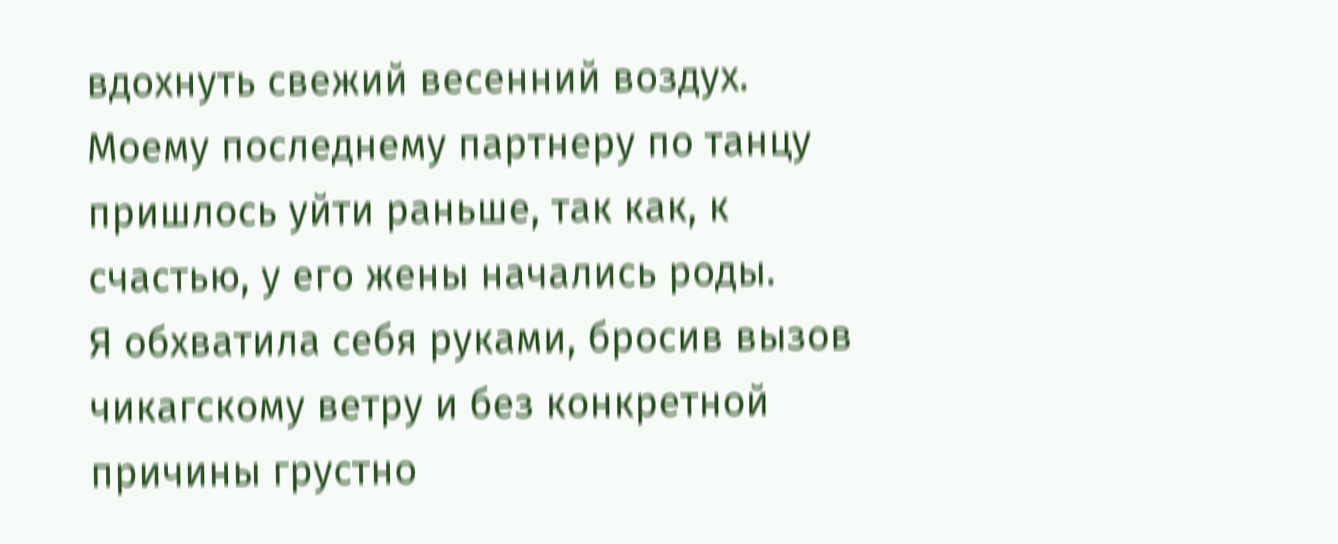вдохнуть свежий весенний воздух. Моему последнему партнеру по танцу пришлось уйти раньше, так как, к счастью, у его жены начались роды.
Я обхватила себя руками, бросив вызов чикагскому ветру и без конкретной причины грустно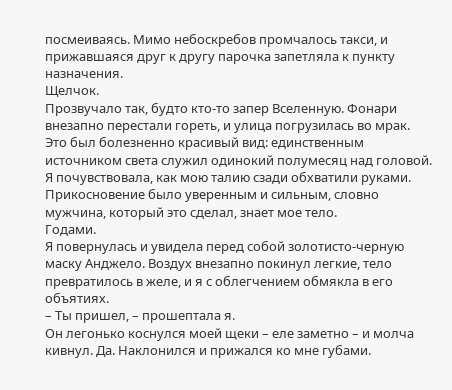посмеиваясь. Мимо небоскребов промчалось такси, и прижавшаяся друг к другу парочка запетляла к пункту назначения.
Щелчок.
Прозвучало так, будто кто-то запер Вселенную. Фонари внезапно перестали гореть, и улица погрузилась во мрак.
Это был болезненно красивый вид: единственным источником света служил одинокий полумесяц над головой. Я почувствовала, как мою талию сзади обхватили руками. Прикосновение было уверенным и сильным, словно мужчина, который это сделал, знает мое тело.
Годами.
Я повернулась и увидела перед собой золотисто-черную маску Анджело. Воздух внезапно покинул легкие, тело превратилось в желе, и я с облегчением обмякла в его объятиях.
– Ты пришел, – прошептала я.
Он легонько коснулся моей щеки – еле заметно – и молча кивнул. Да. Наклонился и прижался ко мне губами.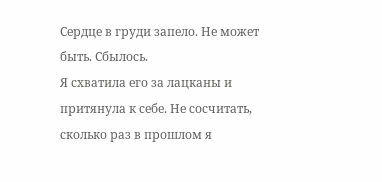Сердце в груди запело. Не может быть. Сбылось.
Я схватила его за лацканы и притянула к себе. Не сосчитать, сколько раз в прошлом я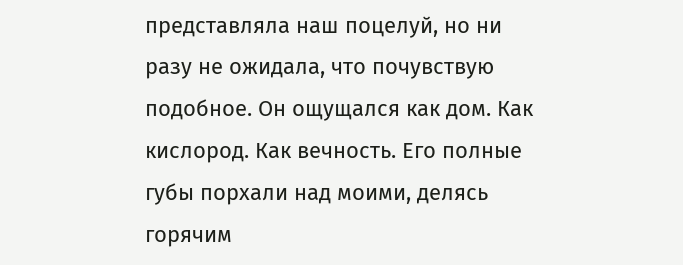представляла наш поцелуй, но ни разу не ожидала, что почувствую подобное. Он ощущался как дом. Как кислород. Как вечность. Его полные губы порхали над моими, делясь горячим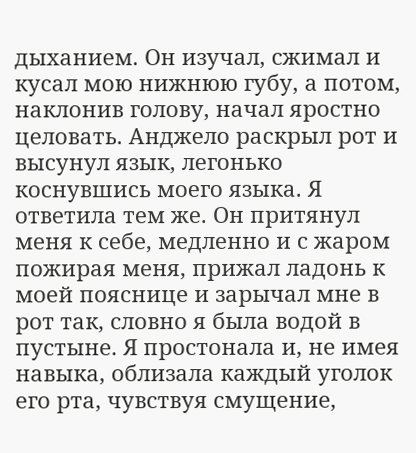дыханием. Он изучал, сжимал и кусал мою нижнюю губу, а потом, наклонив голову, начал яростно целовать. Анджело раскрыл рот и высунул язык, легонько коснувшись моего языка. Я ответила тем же. Он притянул меня к себе, медленно и с жаром пожирая меня, прижал ладонь к моей пояснице и зарычал мне в рот так, словно я была водой в пустыне. Я простонала и, не имея навыка, облизала каждый уголок его рта, чувствуя смущение,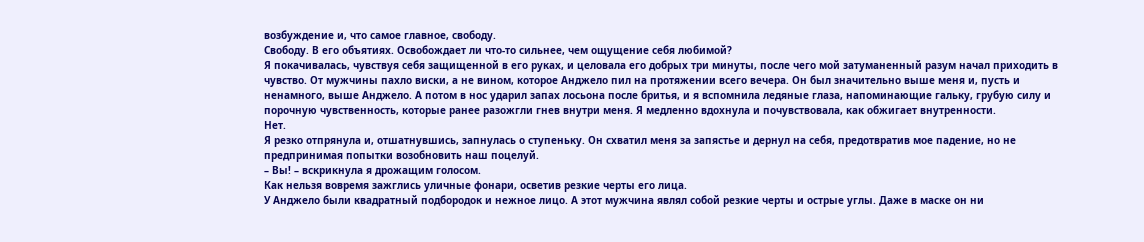возбуждение и, что самое главное, свободу.
Свободу. В его объятиях. Освобождает ли что-то сильнее, чем ощущение себя любимой?
Я покачивалась, чувствуя себя защищенной в его руках, и целовала его добрых три минуты, после чего мой затуманенный разум начал приходить в чувство. От мужчины пахло виски, а не вином, которое Анджело пил на протяжении всего вечера. Он был значительно выше меня и, пусть и ненамного, выше Анджело. А потом в нос ударил запах лосьона после бритья, и я вспомнила ледяные глаза, напоминающие гальку, грубую силу и порочную чувственность, которые ранее разожгли гнев внутри меня. Я медленно вдохнула и почувствовала, как обжигает внутренности.
Нет.
Я резко отпрянула и, отшатнувшись, запнулась о ступеньку. Он схватил меня за запястье и дернул на себя, предотвратив мое падение, но не предпринимая попытки возобновить наш поцелуй.
– Вы! – вскрикнула я дрожащим голосом.
Как нельзя вовремя зажглись уличные фонари, осветив резкие черты его лица.
У Анджело были квадратный подбородок и нежное лицо. А этот мужчина являл собой резкие черты и острые углы. Даже в маске он ни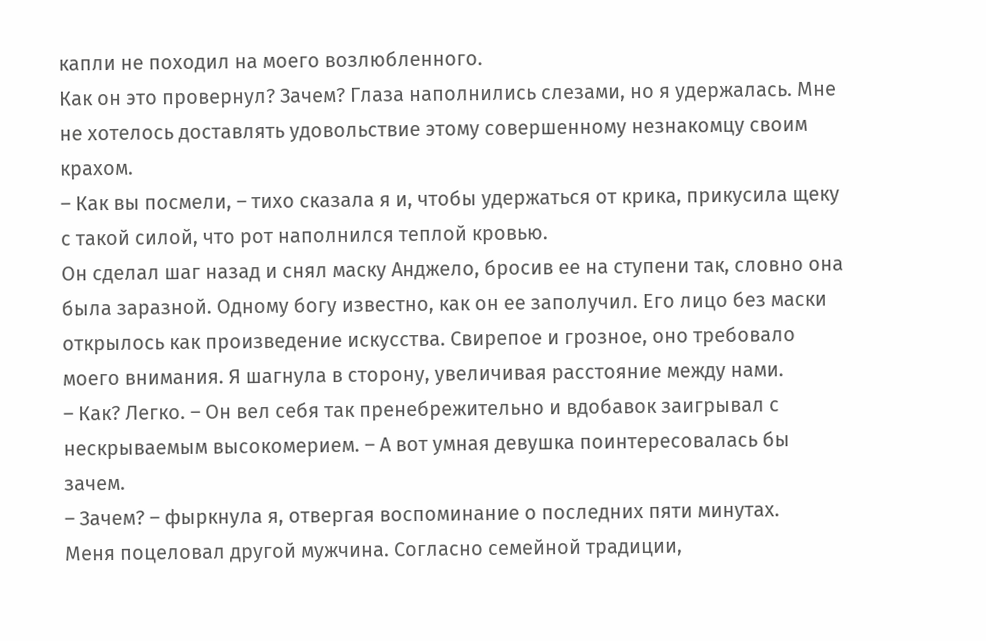капли не походил на моего возлюбленного.
Как он это провернул? Зачем? Глаза наполнились слезами, но я удержалась. Мне не хотелось доставлять удовольствие этому совершенному незнакомцу своим крахом.
– Как вы посмели, – тихо сказала я и, чтобы удержаться от крика, прикусила щеку с такой силой, что рот наполнился теплой кровью.
Он сделал шаг назад и снял маску Анджело, бросив ее на ступени так, словно она была заразной. Одному богу известно, как он ее заполучил. Его лицо без маски открылось как произведение искусства. Свирепое и грозное, оно требовало моего внимания. Я шагнула в сторону, увеличивая расстояние между нами.
– Как? Легко. – Он вел себя так пренебрежительно и вдобавок заигрывал с нескрываемым высокомерием. – А вот умная девушка поинтересовалась бы зачем.
– Зачем? – фыркнула я, отвергая воспоминание о последних пяти минутах.
Меня поцеловал другой мужчина. Согласно семейной традиции,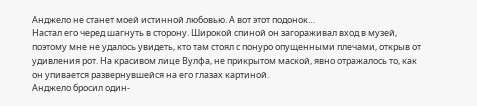Анджело не станет моей истинной любовью. А вот этот подонок…
Настал его черед шагнуть в сторону. Широкой спиной он загораживал вход в музей, поэтому мне не удалось увидеть, кто там стоял с понуро опущенными плечами, открыв от удивления рот. На красивом лице Вулфа, не прикрытом маской, явно отражалось то, как он упивается развернувшейся на его глазах картиной.
Анджело бросил один-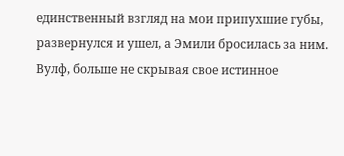единственный взгляд на мои припухшие губы, развернулся и ушел, а Эмили бросилась за ним.
Вулф, больше не скрывая свое истинное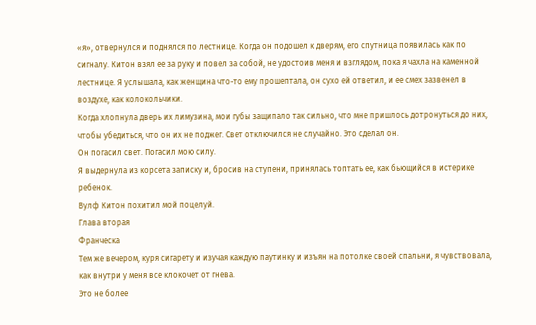«я», отвернулся и поднялся по лестнице. Когда он подошел к дверям, его спутница появилась как по сигналу. Китон взял ее за руку и повел за собой, не удостоив меня и взглядом, пока я чахла на каменной лестнице. Я услышала, как женщина что-то ему прошептала, он сухо ей ответил, и ее смех зазвенел в воздухе, как колокольчики.
Когда хлопнула дверь их лимузина, мои губы защипало так сильно, что мне пришлось дотронуться до них, чтобы убедиться, что он их не поджег. Свет отключился не случайно. Это сделал он.
Он погасил свет. Погасил мою силу.
Я выдернула из корсета записку и, бросив на ступени, принялась топтать ее, как бьющийся в истерике ребенок.
Вулф Китон похитил мой поцелуй.
Глава вторая
Франческа
Тем же вечером, куря сигарету и изучая каждую паутинку и изъян на потолке своей спальни, я чувствовала, как внутри у меня все клокочет от гнева.
Это не более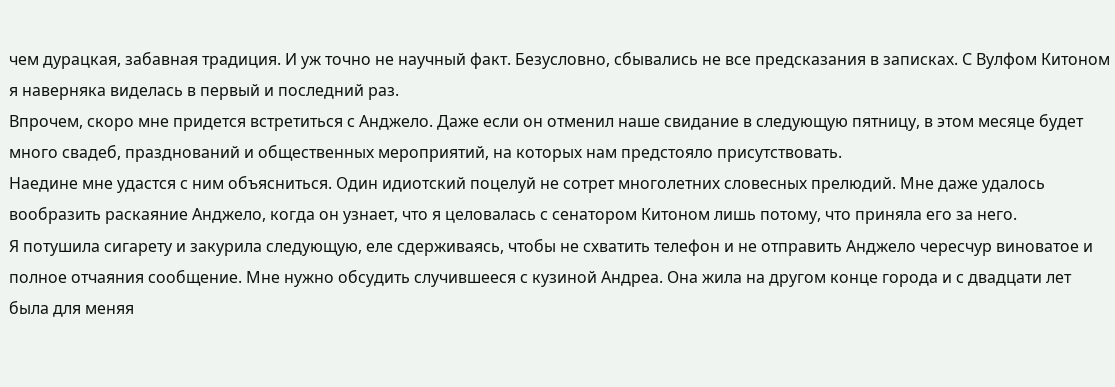чем дурацкая, забавная традиция. И уж точно не научный факт. Безусловно, сбывались не все предсказания в записках. С Вулфом Китоном я наверняка виделась в первый и последний раз.
Впрочем, скоро мне придется встретиться с Анджело. Даже если он отменил наше свидание в следующую пятницу, в этом месяце будет много свадеб, празднований и общественных мероприятий, на которых нам предстояло присутствовать.
Наедине мне удастся с ним объясниться. Один идиотский поцелуй не сотрет многолетних словесных прелюдий. Мне даже удалось вообразить раскаяние Анджело, когда он узнает, что я целовалась с сенатором Китоном лишь потому, что приняла его за него.
Я потушила сигарету и закурила следующую, еле сдерживаясь, чтобы не схватить телефон и не отправить Анджело чересчур виноватое и полное отчаяния сообщение. Мне нужно обсудить случившееся с кузиной Андреа. Она жила на другом конце города и с двадцати лет была для меняя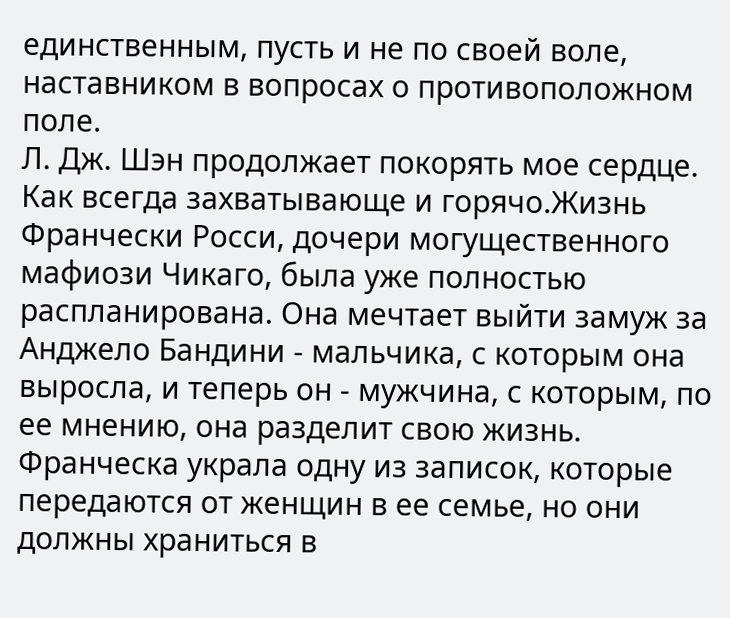единственным, пусть и не по своей воле, наставником в вопросах о противоположном поле.
Л. Дж. Шэн продолжает покорять мое сердце. Как всегда захватывающе и горячо.Жизнь Франчески Росси, дочери могущественного мафиози Чикаго, была уже полностью распланирована. Она мечтает выйти замуж за Анджело Бандини - мальчика, с которым она выросла, и теперь он - мужчина, с которым, по ее мнению, она разделит свою жизнь. Франческа украла одну из записок, которые передаются от женщин в ее семье, но они должны храниться в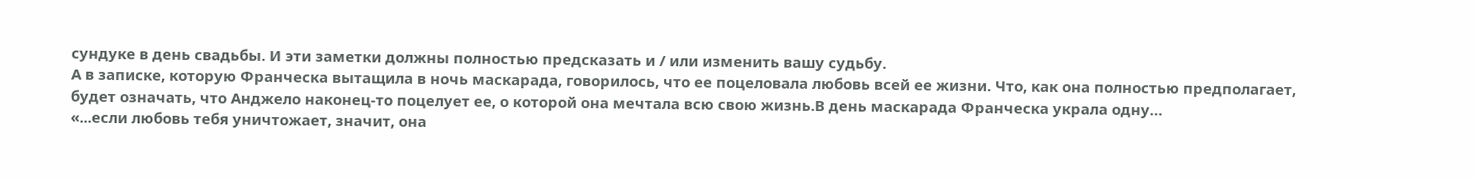сундуке в день свадьбы. И эти заметки должны полностью предсказать и / или изменить вашу судьбу.
А в записке, которую Франческа вытащила в ночь маскарада, говорилось, что ее поцеловала любовь всей ее жизни. Что, как она полностью предполагает, будет означать, что Анджело наконец-то поцелует ее, о которой она мечтала всю свою жизнь.В день маскарада Франческа украла одну…
«...если любовь тебя уничтожает, значит, она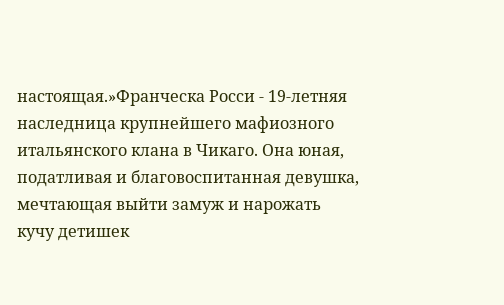настоящая.»Франческа Росси - 19-летняя наследница крупнейшего мафиозного итальянского клана в Чикаго. Она юная, податливая и благовоспитанная девушка, мечтающая выйти замуж и нарожать кучу детишек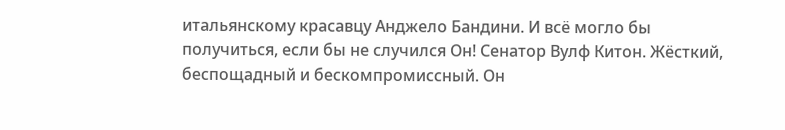итальянскому красавцу Анджело Бандини. И всё могло бы получиться, если бы не случился Он! Сенатор Вулф Китон. Жёсткий, беспощадный и бескомпромиссный. Он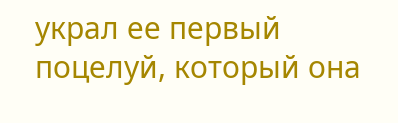украл ее первый поцелуй, который она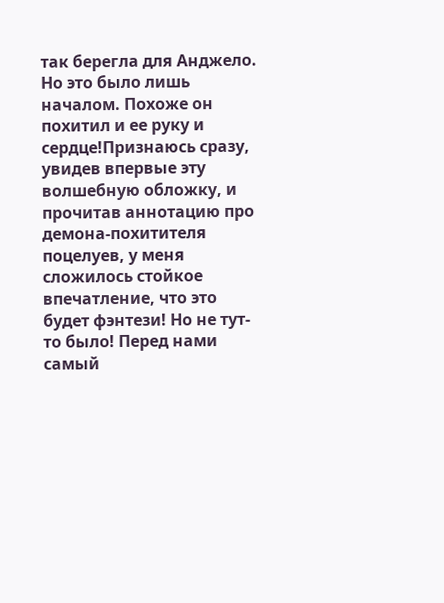так берегла для Анджело. Но это было лишь началом. Похоже он похитил и ее руку и сердце!Признаюсь сразу, увидев впервые эту волшебную обложку, и прочитав аннотацию про демона-похитителя поцелуев, у меня сложилось стойкое впечатление, что это будет фэнтези! Но не тут-то было! Перед нами самый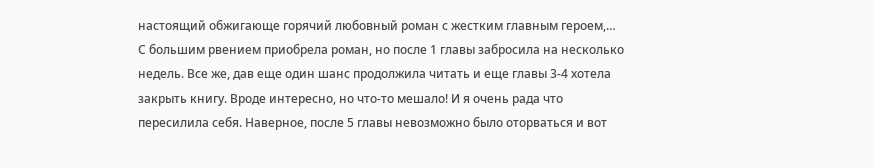настоящий обжигающе горячий любовный роман с жестким главным героем,…
С большим рвением приобрела роман, но после 1 главы забросила на несколько недель. Все же, дав еще один шанс продолжила читать и еще главы 3-4 хотела закрыть книгу. Вроде интересно, но что-то мешало! И я очень рада что пересилила себя. Наверное, после 5 главы невозможно было оторваться и вот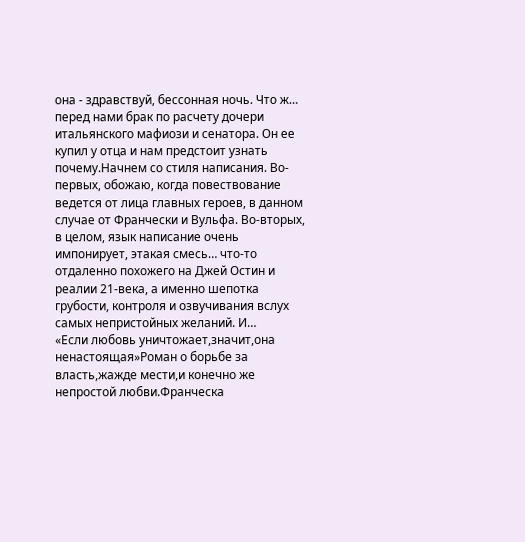она - здравствуй, бессонная ночь. Что ж… перед нами брак по расчету дочери итальянского мафиози и сенатора. Он ее купил у отца и нам предстоит узнать почему.Начнем со стиля написания. Во-первых, обожаю, когда повествование ведется от лица главных героев, в данном случае от Франчески и Вульфа. Во-вторых, в целом, язык написание очень импонирует, этакая смесь… что-то отдаленно похожего на Джей Остин и реалии 21-века, а именно шепотка грубости, контроля и озвучивания вслух самых непристойных желаний. И…
«Если любовь уничтожает,значит,она ненастоящая»Роман о борьбе за власть,жажде мести,и конечно же непростой любви.Франческа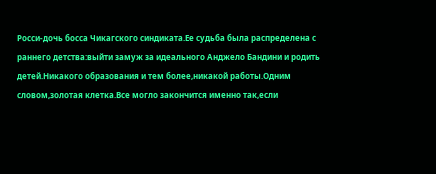Росси-дочь босса Чикагского синдиката.Ее судьба была распределена с раннего детства:выйти замуж за идеального Анджело Бандини и родить детей.Никакого образования и тем более,никакой работы.Одним словом,золотая клетка.Все могло закончится именно так,если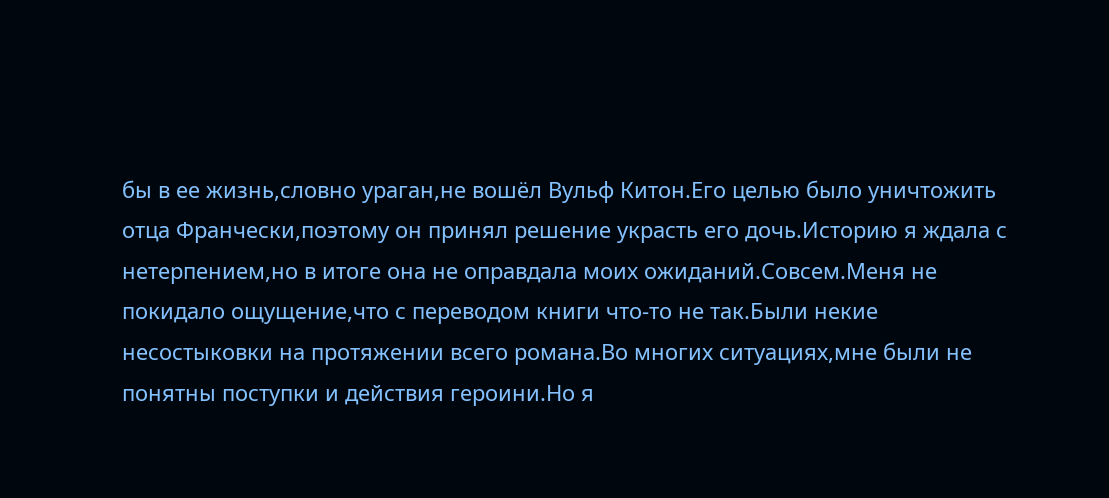бы в ее жизнь,словно ураган,не вошёл Вульф Китон.Его целью было уничтожить отца Франчески,поэтому он принял решение украсть его дочь.Историю я ждала с нетерпением,но в итоге она не оправдала моих ожиданий.Совсем.Меня не покидало ощущение,что с переводом книги что-то не так.Были некие несостыковки на протяжении всего романа.Во многих ситуациях,мне были не понятны поступки и действия героини.Но я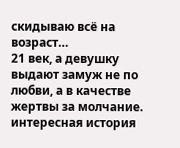скидываю всё на возраст…
21 век, а девушку выдают замуж не по любви, а в качестве жертвы за молчание. интересная история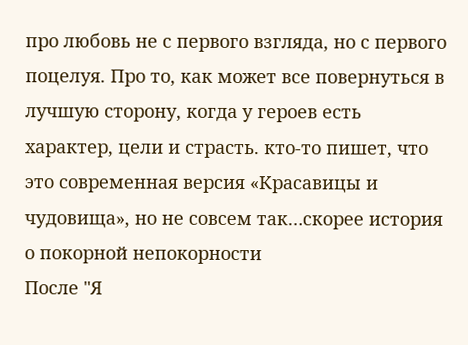про любовь не с первого взгляда, но с первого поцелуя. Про то, как может все повернуться в лучшую сторону, когда у героев есть характер, цели и страсть. кто-то пишет, что это современная версия «Красавицы и чудовища», но не совсем так…скорее история о покорной непокорности
После "Я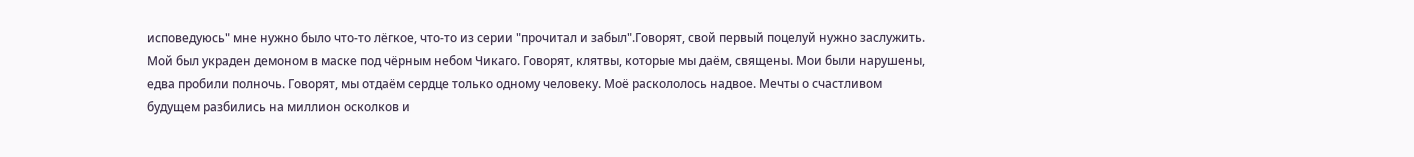исповедуюсь" мне нужно было что-то лёгкое, что-то из серии "прочитал и забыл".Говорят, свой первый поцелуй нужно заслужить. Мой был украден демоном в маске под чёрным небом Чикаго. Говорят, клятвы, которые мы даём, священы. Мои были нарушены, едва пробили полночь. Говорят, мы отдаём сердце только одному человеку. Моё раскололось надвое. Мечты о счастливом будущем разбились на миллион осколков и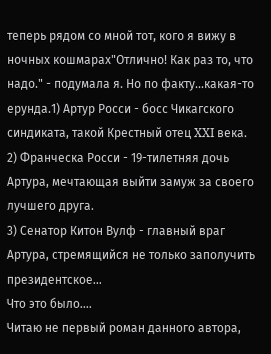теперь рядом со мной тот, кого я вижу в ночных кошмарах"Отлично! Как раз то, что надо." - подумала я. Но по факту...какая-то ерунда.1) Артур Росси - босс Чикагского синдиката, такой Крестный отец XXI века.
2) Франческа Росси - 19-тилетняя дочь Артура, мечтающая выйти замуж за своего лучшего друга.
3) Сенатор Китон Вулф - главный враг Артура, стремящийся не только заполучить президентское…
Что это было....
Читаю не первый роман данного автора,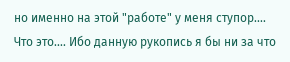но именно на этой "работе" у меня ступор.... Что это.... Ибо данную рукопись я бы ни за что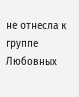не отнесла к группе Любовных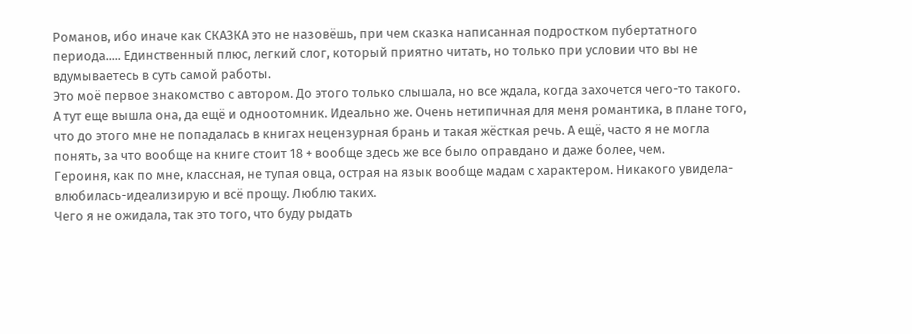Романов, ибо иначе как СКАЗКА это не назовёшь, при чем сказка написанная подростком пубертатного периода..... Единственный плюс, легкий слог, который приятно читать, но только при условии что вы не вдумываетесь в суть самой работы.
Это моё первое знакомство с автором. До этого только слышала, но все ждала, когда захочется чего-то такого. А тут еще вышла она, да ещё и одноотомник. Идеально же. Очень нетипичная для меня романтика, в плане того, что до этого мне не попадалась в книгах нецензурная брань и такая жёсткая речь. А ещё, часто я не могла понять, за что вообще на книге стоит 18 + вообще здесь же все было оправдано и даже более, чем.
Героиня, как по мне, классная, не тупая овца, острая на язык вообще мадам с характером. Никакого увидела-влюбилась-идеализирую и всё прощу. Люблю таких.
Чего я не ожидала, так это того, что буду рыдать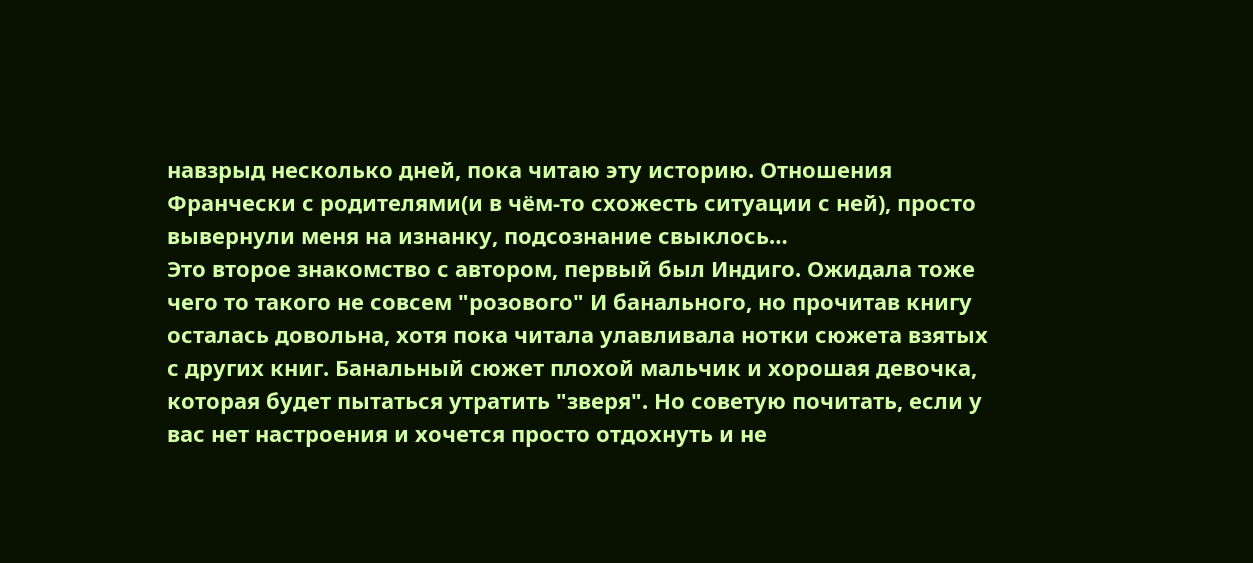навзрыд несколько дней, пока читаю эту историю. Отношения Франчески с родителями(и в чём-то схожесть ситуации с ней), просто вывернули меня на изнанку, подсознание свыклось…
Это второе знакомство с автором, первый был Индиго. Ожидала тоже чего то такого не совсем "розового" И банального, но прочитав книгу осталась довольна, хотя пока читала улавливала нотки сюжета взятых с других книг. Банальный сюжет плохой мальчик и хорошая девочка, которая будет пытаться утратить "зверя". Но советую почитать, если у вас нет настроения и хочется просто отдохнуть и не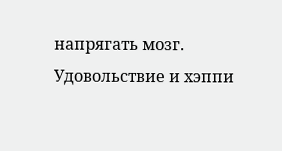напрягать мозг. Удовольствие и хэппи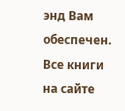энд Вам обеспечен.
Все книги на сайте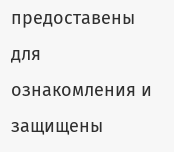предоставены для ознакомления и защищены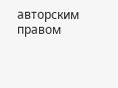авторским правом